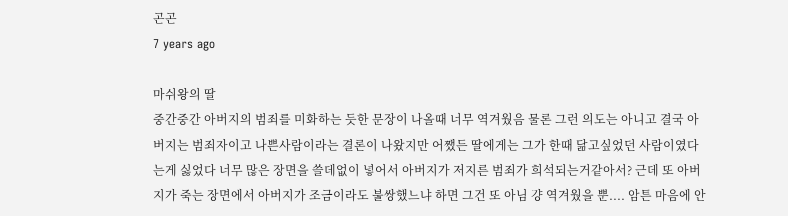곤곤
7 years ago

마쉬왕의 딸
중간중간 아버지의 범죄를 미화하는 듯한 문장이 나올때 너무 역겨웠음 물론 그런 의도는 아니고 결국 아버지는 범죄자이고 나쁜사람이라는 결론이 나왔지만 어쨌든 딸에게는 그가 한때 닮고싶었던 사람이였다는게 싫었다 너무 많은 장면을 쓸데없이 넣어서 아버지가 저지른 범죄가 희석되는거같아서? 근데 또 아버지가 죽는 장면에서 아버지가 조금이라도 불쌍했느냐 하면 그건 또 아님 걍 역겨웠을 뿐.... 암튼 마음에 안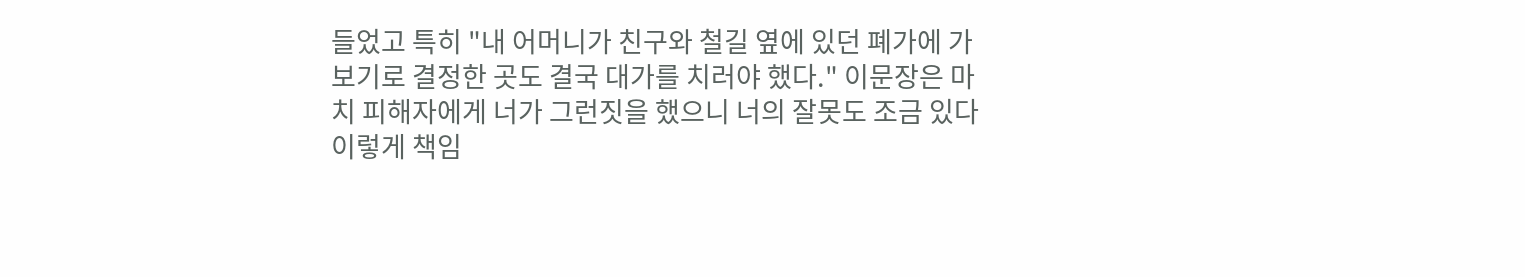들었고 특히 "내 어머니가 친구와 철길 옆에 있던 폐가에 가 보기로 결정한 곳도 결국 대가를 치러야 했다." 이문장은 마치 피해자에게 너가 그런짓을 했으니 너의 잘못도 조금 있다 이렇게 책임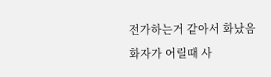전가하는거 같아서 화났음 화자가 어릴때 사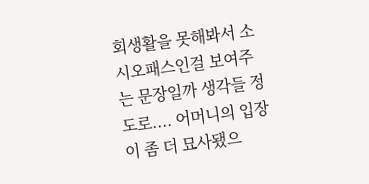회생활을 못해봐서 소시오패스인걸 보여주는 문장일까 생각들 정도로.... 어머니의 입장이 좀 더 묘사됐으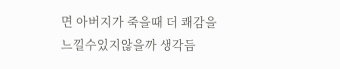면 아버지가 죽을때 더 쾌감을 느낄수있지않을까 생각듬